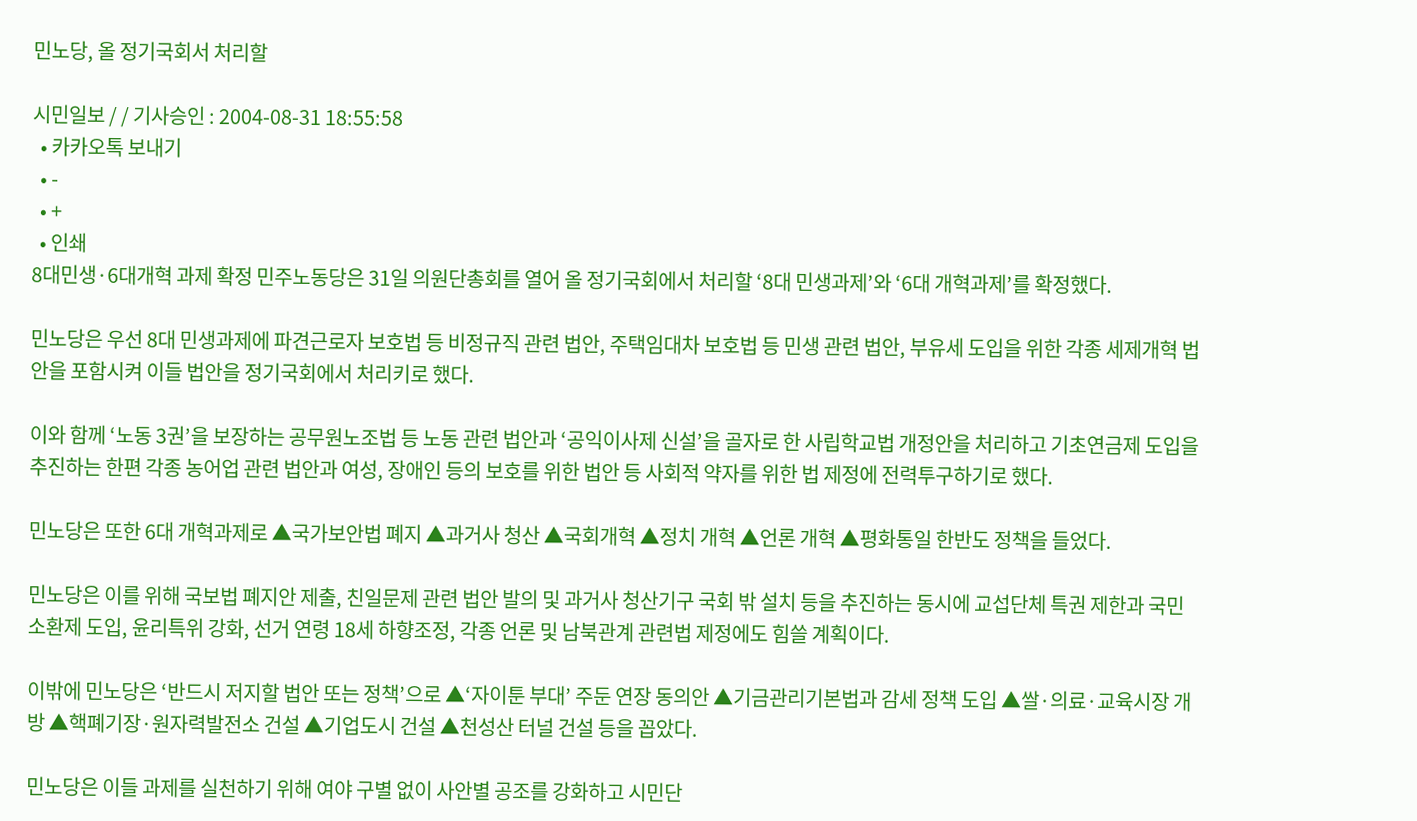민노당, 올 정기국회서 처리할

시민일보 / / 기사승인 : 2004-08-31 18:55:58
  • 카카오톡 보내기
  • -
  • +
  • 인쇄
8대민생·6대개혁 과제 확정 민주노동당은 31일 의원단총회를 열어 올 정기국회에서 처리할 ‘8대 민생과제’와 ‘6대 개혁과제’를 확정했다.

민노당은 우선 8대 민생과제에 파견근로자 보호법 등 비정규직 관련 법안, 주택임대차 보호법 등 민생 관련 법안, 부유세 도입을 위한 각종 세제개혁 법안을 포함시켜 이들 법안을 정기국회에서 처리키로 했다.

이와 함께 ‘노동 3권’을 보장하는 공무원노조법 등 노동 관련 법안과 ‘공익이사제 신설’을 골자로 한 사립학교법 개정안을 처리하고 기초연금제 도입을 추진하는 한편 각종 농어업 관련 법안과 여성, 장애인 등의 보호를 위한 법안 등 사회적 약자를 위한 법 제정에 전력투구하기로 했다.

민노당은 또한 6대 개혁과제로 ▲국가보안법 폐지 ▲과거사 청산 ▲국회개혁 ▲정치 개혁 ▲언론 개혁 ▲평화통일 한반도 정책을 들었다.

민노당은 이를 위해 국보법 폐지안 제출, 친일문제 관련 법안 발의 및 과거사 청산기구 국회 밖 설치 등을 추진하는 동시에 교섭단체 특권 제한과 국민소환제 도입, 윤리특위 강화, 선거 연령 18세 하향조정, 각종 언론 및 남북관계 관련법 제정에도 힘쓸 계획이다.

이밖에 민노당은 ‘반드시 저지할 법안 또는 정책’으로 ▲‘자이툰 부대’ 주둔 연장 동의안 ▲기금관리기본법과 감세 정책 도입 ▲쌀·의료·교육시장 개방 ▲핵폐기장·원자력발전소 건설 ▲기업도시 건설 ▲천성산 터널 건설 등을 꼽았다.

민노당은 이들 과제를 실천하기 위해 여야 구별 없이 사안별 공조를 강화하고 시민단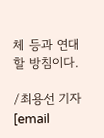체 등과 연대할 방침이다.

/최용선 기자 [email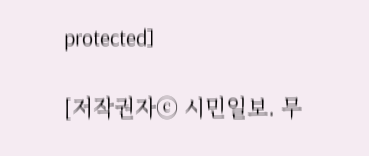protected]

[저작권자ⓒ 시민일보. 무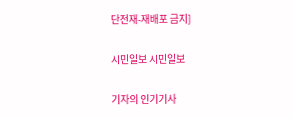단전재-재배포 금지]

시민일보 시민일보

기자의 인기기사